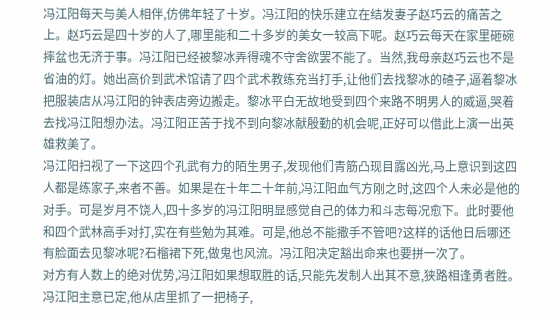冯江阳每天与美人相伴,仿佛年轻了十岁。冯江阳的快乐建立在结发妻子赵巧云的痛苦之上。赵巧云是四十岁的人了,哪里能和二十多岁的美女一较高下呢。赵巧云每天在家里砸碗摔盆也无济于事。冯江阳已经被黎冰弄得魂不守舍欲罢不能了。当然,我母亲赵巧云也不是省油的灯。她出高价到武术馆请了四个武术教练充当打手,让他们去找黎冰的碴子,逼着黎冰把服装店从冯江阳的钟表店旁边搬走。黎冰平白无故地受到四个来路不明男人的威逼,哭着去找冯江阳想办法。冯江阳正苦于找不到向黎冰献殷勤的机会呢,正好可以借此上演一出英雄救美了。
冯江阳扫视了一下这四个孔武有力的陌生男子,发现他们青筋凸现目露凶光,马上意识到这四人都是练家子,来者不善。如果是在十年二十年前,冯江阳血气方刚之时,这四个人未必是他的对手。可是岁月不饶人,四十多岁的冯江阳明显感觉自己的体力和斗志每况愈下。此时要他和四个武林高手对打,实在有些勉为其难。可是,他总不能撒手不管吧?这样的话他日后哪还有脸面去见黎冰呢?石榴裙下死,做鬼也风流。冯江阳决定豁出命来也要拼一次了。
对方有人数上的绝对优势,冯江阳如果想取胜的话,只能先发制人出其不意,狭路相逢勇者胜。冯江阳主意已定,他从店里抓了一把椅子,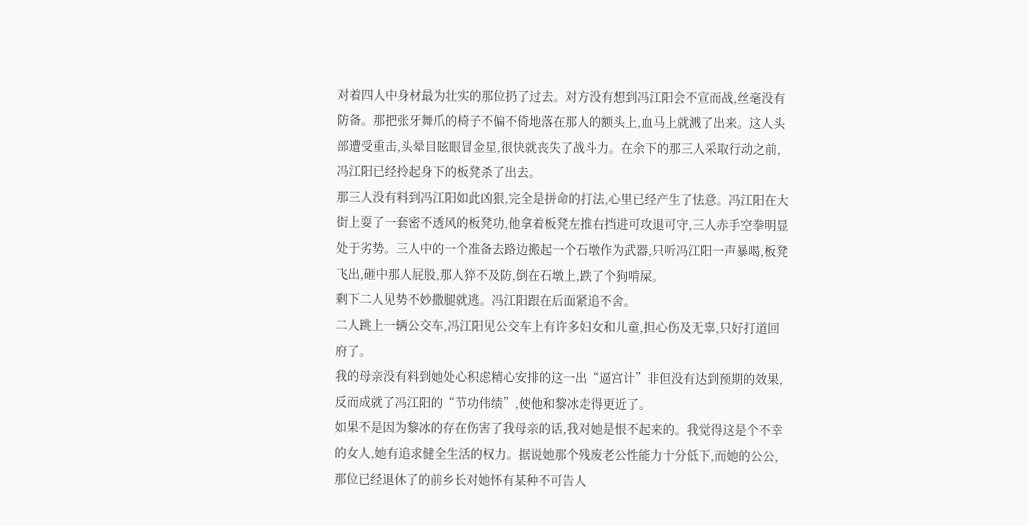对着四人中身材最为壮实的那位扔了过去。对方没有想到冯江阳会不宣而战,丝毫没有防备。那把张牙舞爪的椅子不偏不倚地落在那人的额头上,血马上就溅了出来。这人头部遭受重击,头晕目眩眼冒金星,很快就丧失了战斗力。在余下的那三人采取行动之前,冯江阳已经拎起身下的板凳杀了出去。
那三人没有料到冯江阳如此凶狠,完全是拼命的打法,心里已经产生了怯意。冯江阳在大街上耍了一套密不透风的板凳功,他拿着板凳左推右挡进可攻退可守,三人赤手空拳明显处于劣势。三人中的一个准备去路边搬起一个石墩作为武器,只听冯江阳一声暴喝,板凳飞出,砸中那人屁股,那人猝不及防,倒在石墩上,跌了个狗啃屎。
剩下二人见势不妙撒腿就逃。冯江阳跟在后面紧追不舍。
二人跳上一辆公交车,冯江阳见公交车上有许多妇女和儿童,担心伤及无辜,只好打道回府了。
我的母亲没有料到她处心积虑精心安排的这一出“逼宫计”非但没有达到预期的效果,反而成就了冯江阳的“节功伟绩”,使他和黎冰走得更近了。
如果不是因为黎冰的存在伤害了我母亲的话,我对她是恨不起来的。我觉得这是个不幸的女人,她有追求健全生活的权力。据说她那个残废老公性能力十分低下,而她的公公,那位已经退休了的前乡长对她怀有某种不可告人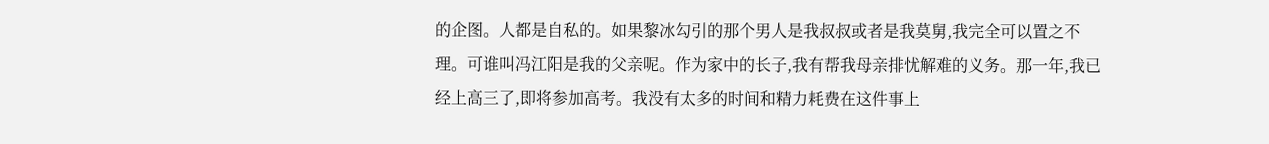的企图。人都是自私的。如果黎冰勾引的那个男人是我叔叔或者是我莫舅,我完全可以置之不理。可谁叫冯江阳是我的父亲呢。作为家中的长子,我有帮我母亲排忧解难的义务。那一年,我已经上高三了,即将参加高考。我没有太多的时间和精力耗费在这件事上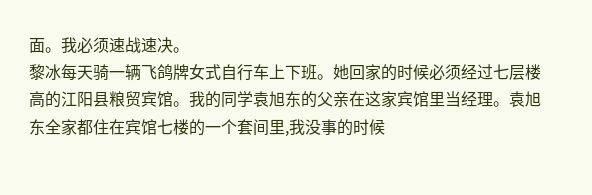面。我必须速战速决。
黎冰每天骑一辆飞鸽牌女式自行车上下班。她回家的时候必须经过七层楼高的江阳县粮贸宾馆。我的同学袁旭东的父亲在这家宾馆里当经理。袁旭东全家都住在宾馆七楼的一个套间里,我没事的时候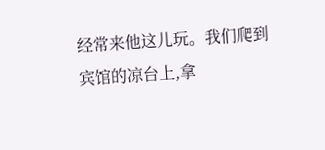经常来他这儿玩。我们爬到宾馆的凉台上,拿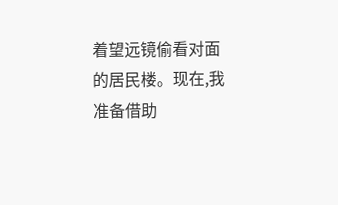着望远镜偷看对面的居民楼。现在,我准备借助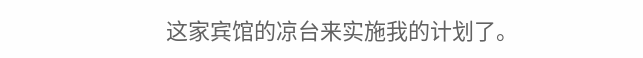这家宾馆的凉台来实施我的计划了。